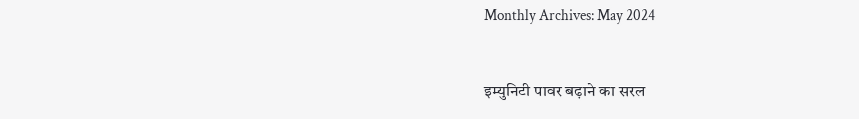Monthly Archives: May 2024


इम्युनिटी पावर बढ़ाने का सरल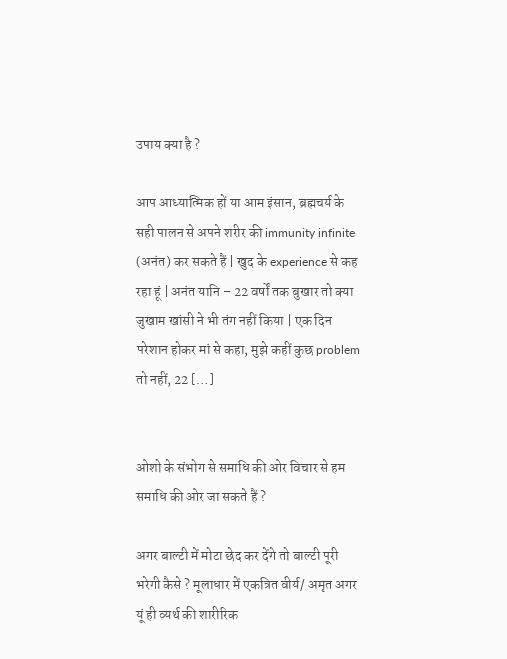उपाय क्या है ?

आप आध्यात्मिक हों या आम इंसान, ब्रह्मचर्य के सही पालन से अपने शरीर की immunity infinite (अनंत) कर सकते हैं | खुद के experience से कह रहा हूं | अनंत यानि – 22 वर्षों तक बुखार तो क्या जुखाम खांसी ने भी तंग नहीं किया | एक दिन परेशान होकर मां से कहा, मुझे कहीं कुछ problem तो नहीं, 22 […]


ओशो के संभोग से समाधि की ओर विचार से हम समाधि की ओर जा सकते हैं ?

अगर बाल्टी में मोटा छेद कर देंगे तो बाल्टी पूरी भरेगी कैसे ? मूलाधार में एकत्रित वीर्य/ अमृत अगर यूं ही व्यर्थ की शारीरिक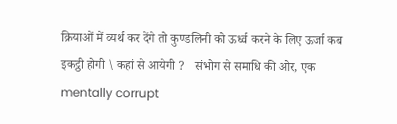क्रियाओं में व्यर्थ कर देंगे तो कुण्डलिनी को ऊर्ध्व करने के लिए ऊर्जा कब इकट्ठी होगी \ कहां से आयेगी ?   संभोग से समाधि की ओर, एक mentally corrupt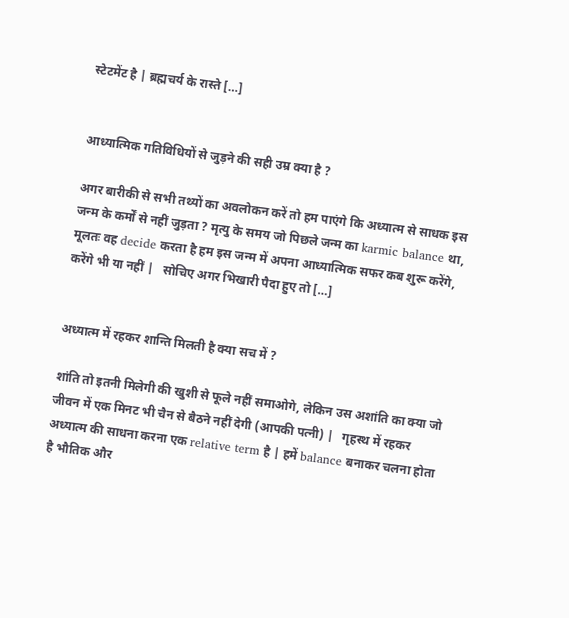स्टेटमेंट है | ब्रह्मचर्य के रास्ते […]


आध्यात्मिक गतिविधियों से जुड़ने की सही उम्र क्या है ?

अगर बारीकी से सभी तथ्यों का अवलोकन करें तो हम पाएंगे कि अध्यात्म से साधक इस जन्म के कर्मों से नहीं जुड़ता ? मृत्यु के समय जो पिछले जन्म का karmic balance था, मूलतः वह decide करता है हम इस जन्म में अपना आध्यात्मिक सफर कब शुरू करेंगे, करेंगे भी या नहीं |   सोचिए अगर भिखारी पैदा हुए तो […]


अध्यात्म में रहकर शान्ति मिलती है क्या सच में ?

शांति तो इतनी मिलेगी की खुशी से फूले नहीं समाओगे, लेकिन उस अशांति का क्या जो जीवन में एक मिनट भी चैन से बैठने नहीं देगी (आपकी पत्नी) |   गृहस्थ में रहकर अध्यात्म की साधना करना एक relative term है | हमें balance बनाकर चलना होता है भौतिक और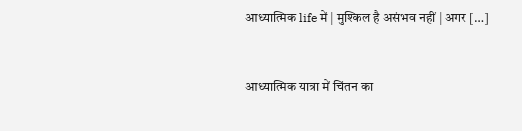आध्यात्मिक life में | मुश्किल है असंभव नहीं | अगर […]


आध्यात्मिक यात्रा में चिंतन का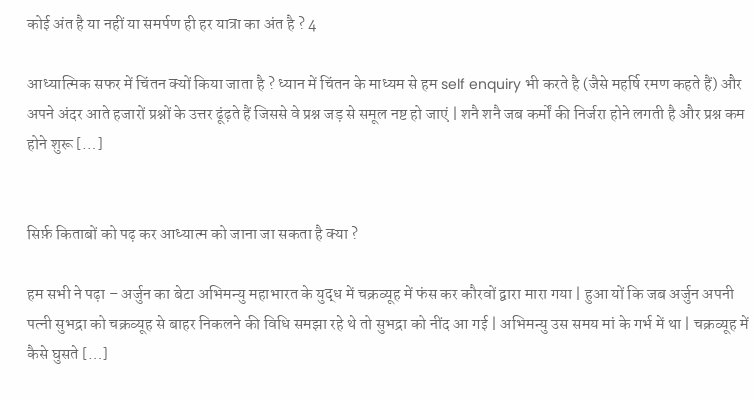कोई अंत है या नहीं या समर्पण ही हर यात्रा का अंत है ? 4

आध्यात्मिक सफर में चिंतन क्यों किया जाता है ? ध्यान में चिंतन के माध्यम से हम self enquiry भी करते है (जैसे महर्षि रमण कहते हैं) और अपने अंदर आते हजारों प्रश्नों के उत्तर ढूंढ़ते हैं जिससे वे प्रश्न जड़ से समूल नष्ट हो जाएं | शनै शनै जब कर्मों की निर्जरा होने लगती है और प्रश्न कम होने शुरू […]


सिर्फ़ किताबों को पढ़ कर आध्यात्म को जाना जा सकता है क्या ?

हम सभी ने पढ़ा – अर्जुन का बेटा अभिमन्यु महाभारत के युद्ध में चक्रव्यूह में फंस कर कौरवों द्वारा मारा गया | हुआ यों कि जब अर्जुन अपनी पत्नी सुभद्रा को चक्रव्यूह से बाहर निकलने की विधि समझा रहे थे तो सुभद्रा को नींद आ गई | अभिमन्यु उस समय मां के गर्भ में था | चक्रव्यूह में कैसे घुसते […]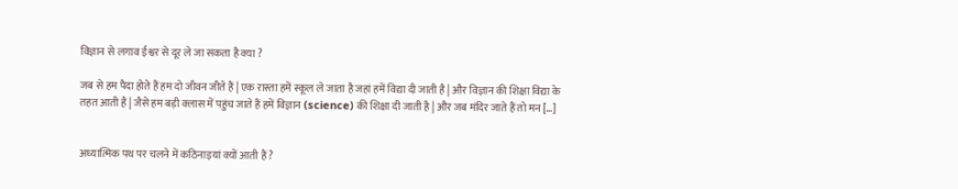विज्ञान से लगाव ईश्वर से दूर ले जा सकता है क्या ?

जब से हम पैदा होते हैं हम दो जीवन जीते हैं | एक रास्ता हमें स्कूल ले जाता है जहां हमें विद्या दी जाती है | और विज्ञान की शिक्षा विद्या के तहत आती है | जैसे हम बड़ी क्लास में पहुंच जाते हैं हमें विज्ञान (science) की शिक्षा दी जाती है | और जब मंदिर जाते हैं तो मन […]


अध्यात्मिक पथ पर चलने में कठिनाइयां क्यों आती हैं ?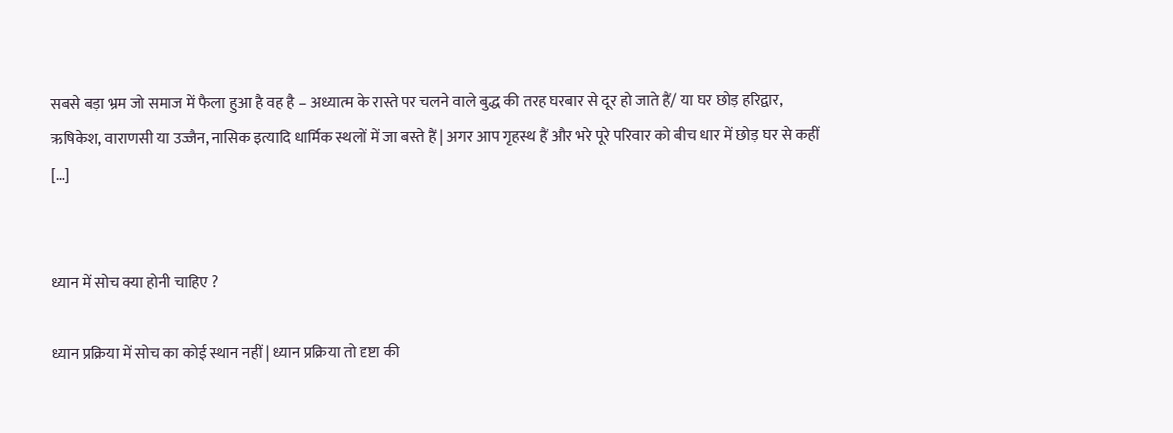सबसे बड़ा भ्रम जो समाज में फैला हुआ है वह है – अध्यात्म के रास्ते पर चलने वाले बुद्ध की तरह घरबार से दूर हो जाते हैं/ या घर छोड़ हरिद्वार, ऋषिकेश, वाराणसी या उज्जैन, नासिक इत्यादि धार्मिक स्थलों में जा बस्ते हैं | अगर आप गृहस्थ हैं और भरे पूरे परिवार को बीच धार में छोड़ घर से कहीं […]


ध्यान में सोच क्या होनी चाहिए ?

ध्यान प्रक्रिया में सोच का कोई स्थान नहीं | ध्यान प्रक्रिया तो दृष्टा की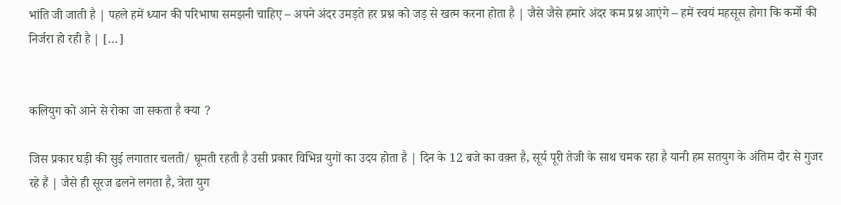भांति जी जाती है | पहले हमें ध्यान की परिभाषा समझनी चाहिए – अपने अंदर उमड़ते हर प्रश्न को जड़ से खत्म करना होता है | जैसे जैसे हमारे अंदर कम प्रश्न आएंगे – हमें स्वयं महसूस होगा कि कर्मो की निर्जरा हो रही है | […]


कलियुग को आने से रोका जा सकता है क्या ?

जिस प्रकार घड़ी की सुई लगातार चलती/ घूमती रहती है उसी प्रकार विभिन्न युगों का उदय होता है | दिन के 12 बजे का वक़्त है, सूर्य पूरी तेजी के साथ चमक रहा है यानी हम सतयुग के अंतिम दौर से गुजर रहे हैं | जैसे ही सूरज ढलने लगता है, त्रेता युग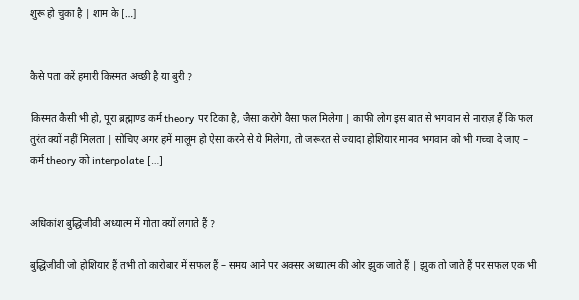शुरू हो चुका है | शाम के […]


कैसे पता करें हमारी किस्मत अच्छी है या बुरी ?

किस्मत कैसी भी हो, पूरा ब्रह्माण्ड कर्म theory पर टिका है, जैसा करोगे वैसा फल मिलेगा | काफी लोग इस बात से भगवान से नाराज़ हैं कि फल तुरंत क्यों नहीं मिलता | सोचिए अगर हमें मालूम हो ऐसा करने से ये मिलेगा, तो जरूरत से ज्यादा होशियार मानव भगवान को भी गच्चा दे जाए – कर्म theory को interpolate […]


अधिकांश बुद्धिजीवी अध्यात्म में गोता क्यों लगाते हैं ?

बुद्धिजीवी जो होशियार हैं तभी तो कारोबार में सफल हैं – समय आने पर अक्सर अध्यात्म की ओर झुक जाते हैं | झुक तो जाते हैं पर सफल एक भी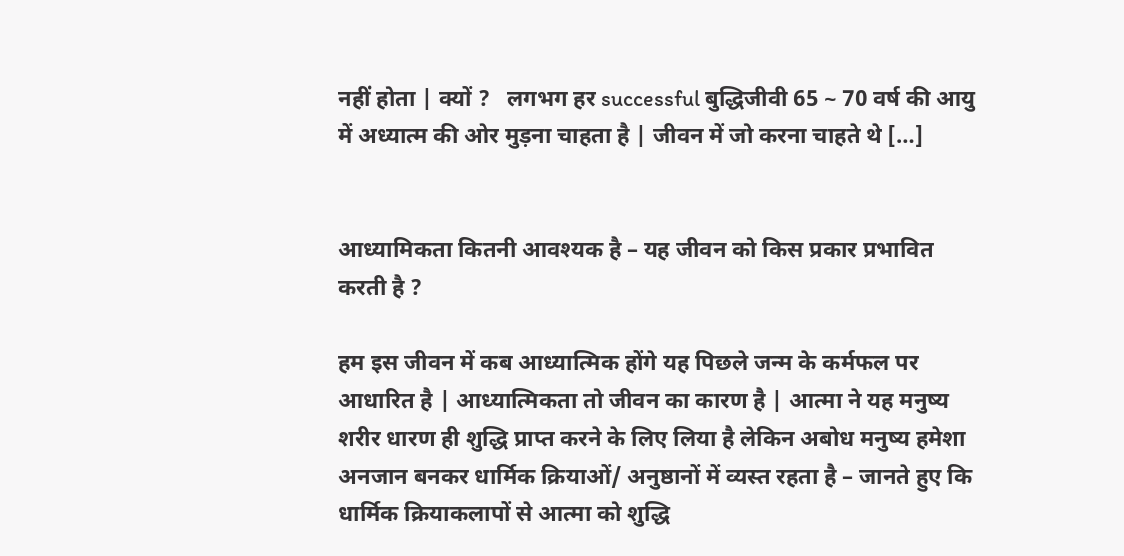नहीं होता | क्यों ?   लगभग हर successful बुद्धिजीवी 65 ~ 70 वर्ष की आयु में अध्यात्म की ओर मुड़ना चाहता है | जीवन में जो करना चाहते थे […]


आध्यामिकता कितनी आवश्यक है – यह जीवन को किस प्रकार प्रभावित करती है ?

हम इस जीवन में कब आध्यात्मिक होंगे यह पिछले जन्म के कर्मफल पर आधारित है | आध्यात्मिकता तो जीवन का कारण है | आत्मा ने यह मनुष्य शरीर धारण ही शुद्धि प्राप्त करने के लिए लिया है लेकिन अबोध मनुष्य हमेशा अनजान बनकर धार्मिक क्रियाओं/ अनुष्ठानों में व्यस्त रहता है – जानते हुए कि धार्मिक क्रियाकलापों से आत्मा को शुद्धि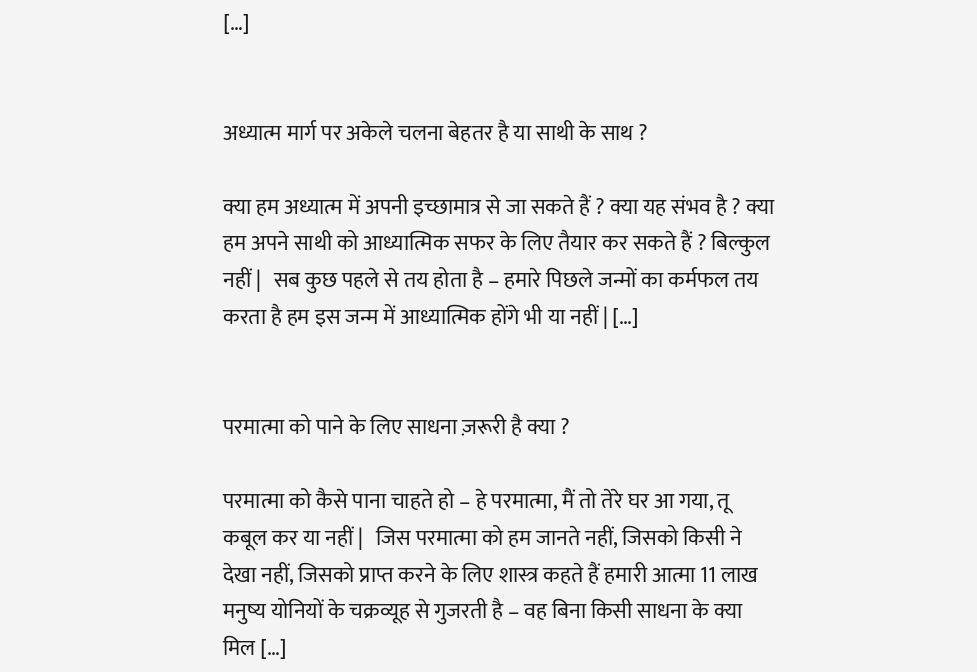[…]


अध्यात्म मार्ग पर अकेले चलना बेहतर है या साथी के साथ ?

क्या हम अध्यात्म में अपनी इच्छामात्र से जा सकते हैं ? क्या यह संभव है ? क्या हम अपने साथी को आध्यात्मिक सफर के लिए तैयार कर सकते हैं ? बिल्कुल नहीं |   सब कुछ पहले से तय होता है – हमारे पिछले जन्मों का कर्मफल तय करता है हम इस जन्म में आध्यात्मिक होंगे भी या नहीं | […]


परमात्मा को पाने के लिए साधना ज़रूरी है क्या ?

परमात्मा को कैसे पाना चाहते हो – हे परमात्मा, मैं तो तेरे घर आ गया, तू कबूल कर या नहीं |   जिस परमात्मा को हम जानते नहीं, जिसको किसी ने देखा नहीं, जिसको प्राप्त करने के लिए शास्त्र कहते हैं हमारी आत्मा 11 लाख मनुष्य योनियों के चक्रव्यूह से गुजरती है – वह बिना किसी साधना के क्या मिल […]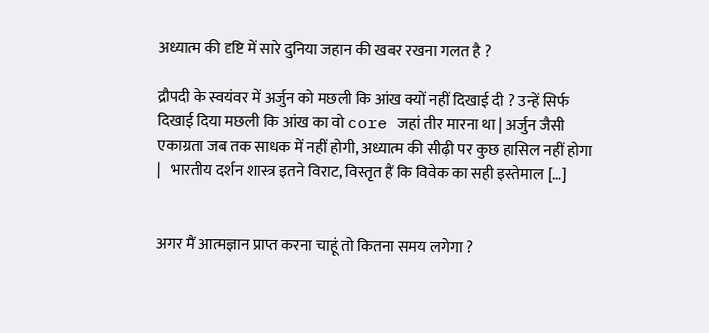अध्यात्म की दृष्टि में सारे दुनिया जहान की खबर रखना गलत है ?

द्रौपदी के स्वयंवर में अर्जुन को मछली कि आंख क्यों नहीं दिखाई दी ? उन्हें सिर्फ दिखाई दिया मछली कि आंख का वो core जहां तीर मारना था | अर्जुन जैसी एकाग्रता जब तक साधक में नहीं होगी, अध्यात्म की सीढ़ी पर कुछ हासिल नहीं होगा |   भारतीय दर्शन शास्त्र इतने विराट, विस्तृत हैं कि विवेक का सही इस्तेमाल […]


अगर मैं आत्मज्ञान प्राप्त करना चाहूं तो कितना समय लगेगा ?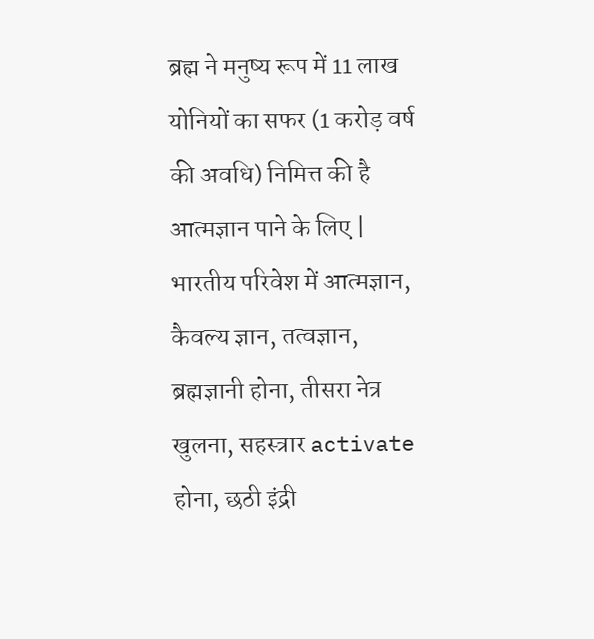ब्रह्म ने मनुष्य रूप में 11 लाख योनियों का सफर (1 करोड़ वर्ष की अवधि) निमित्त की है आत्मज्ञान पाने के लिए | भारतीय परिवेश में आत्मज्ञान, कैवल्य ज्ञान, तत्वज्ञान, ब्रह्मज्ञानी होना, तीसरा नेत्र खुलना, सहस्त्रार activate होना, छठी इंद्री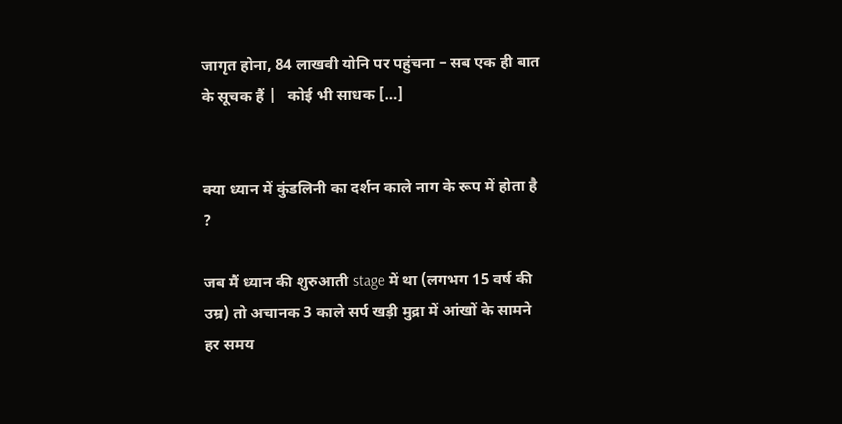जागृत होना, 84 लाखवी योनि पर पहुंचना – सब एक ही बात के सूचक हैं |   कोई भी साधक […]


क्या ध्यान में कुंडलिनी का दर्शन काले नाग के रूप में होता है ?

जब मैं ध्यान की शुरुआती stage में था (लगभग 15 वर्ष की उम्र) तो अचानक 3 काले सर्प खड़ी मुद्रा में आंखों के सामने हर समय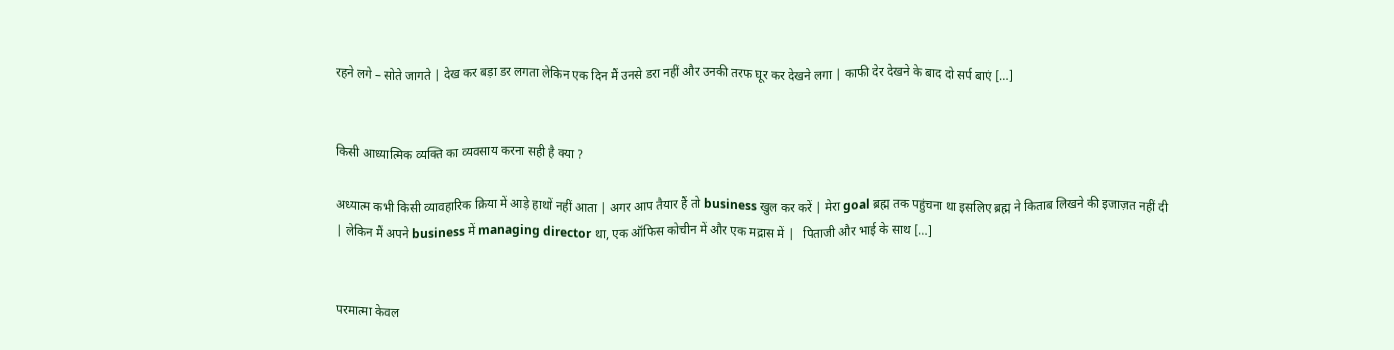रहने लगे – सोते जागते | देख कर बड़ा डर लगता लेकिन एक दिन मैं उनसे डरा नहीं और उनकी तरफ घूर कर देखने लगा | काफी देर देखने के बाद दो सर्प बाएं […]


किसी आध्यात्मिक व्यक्ति का व्यवसाय करना सही है क्या ?

अध्यात्म कभी किसी व्यावहारिक क्रिया में आड़े हाथों नहीं आता | अगर आप तैयार हैं तो business खुल कर करें | मेरा goal ब्रह्म तक पहुंचना था इसलिए ब्रह्म ने किताब लिखने की इजाज़त नहीं दी | लेकिन मैं अपने business में managing director था, एक ऑफिस कोचीन में और एक मद्रास में |   पिताजी और भाई के साथ […]


परमात्मा केवल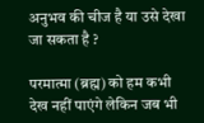अनुभव की चीज है या उसे देखा जा सकता है ?

परमात्मा (ब्रह्म) को हम कभी देख नहीं पाएंगे लेकिन जब भी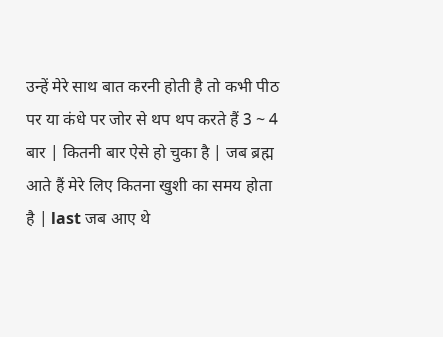उन्हें मेरे साथ बात करनी होती है तो कभी पीठ पर या कंधे पर जोर से थप थप करते हैं 3 ~ 4 बार | कितनी बार ऐसे हो चुका है | जब ब्रह्म आते हैं मेरे लिए कितना खुशी का समय होता है | last जब आए थे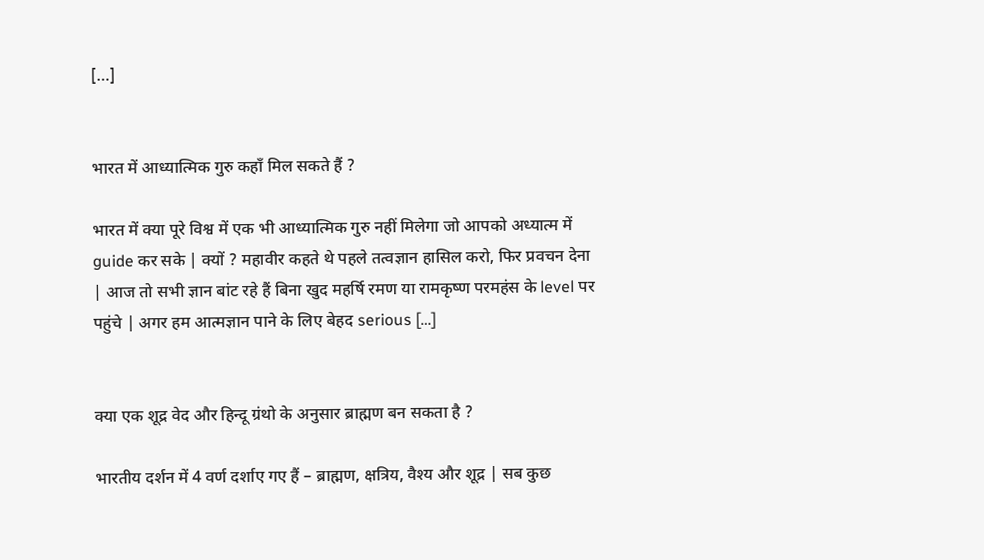[…]


भारत में आध्यात्मिक गुरु कहाँ मिल सकते हैं ?

भारत में क्या पूरे विश्व में एक भी आध्यात्मिक गुरु नहीं मिलेगा जो आपको अध्यात्म में guide कर सके | क्यों ? महावीर कहते थे पहले तत्वज्ञान हासिल करो, फिर प्रवचन देना | आज तो सभी ज्ञान बांट रहे हैं बिना खुद महर्षि रमण या रामकृष्ण परमहंस के level पर पहुंचे | अगर हम आत्मज्ञान पाने के लिए बेहद serious […]


क्या एक शूद्र वेद और हिन्दू ग्रंथो के अनुसार ब्राह्मण बन सकता है ?

भारतीय दर्शन में 4 वर्ण दर्शाए गए हैं – ब्राह्मण, क्षत्रिय, वैश्य और शूद्र | सब कुछ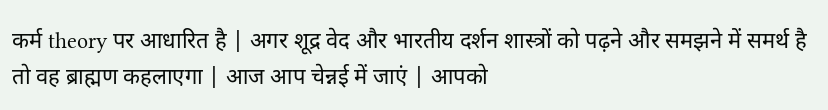कर्म theory पर आधारित है | अगर शूद्र वेद और भारतीय दर्शन शास्त्रों को पढ़ने और समझने में समर्थ है तो वह ब्राह्मण कहलाएगा | आज आप चेन्नई में जाएं | आपको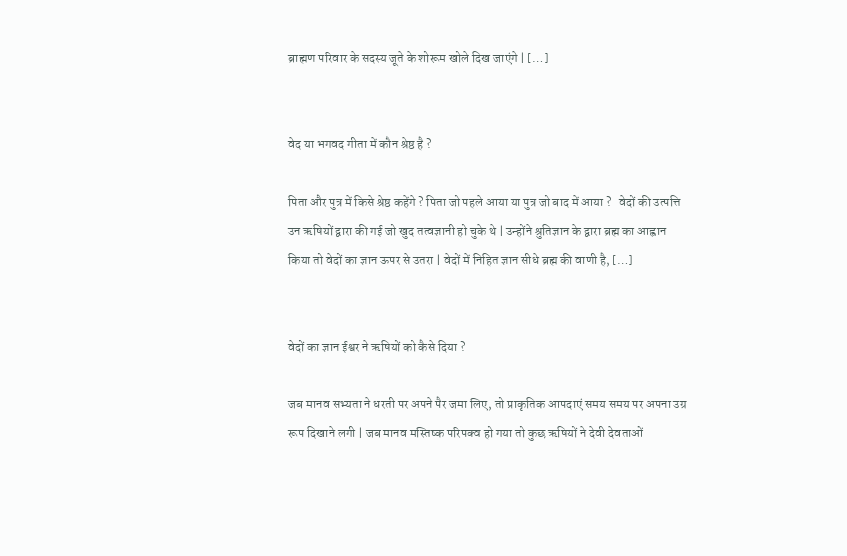ब्राह्मण परिवार के सदस्य जूते के शोरूम खोले दिख जाएंगे | […]


वेद या भगवद गीता में कौन श्रेष्ठ है ?

पिता और पुत्र में किसे श्रेष्ठ कहेंगे ? पिता जो पहले आया या पुत्र जो बाद में आया ?   वेदों की उत्पत्ति उन ऋषियों द्वारा की गई जो खुद तत्वज्ञानी हो चुके थे | उन्होंने श्रुतिज्ञान के द्वारा ब्रह्म का आह्वान किया तो वेदों का ज्ञान ऊपर से उतरा | वेदों में निहित ज्ञान सीधे ब्रह्म की वाणी है, […]


वेदों का ज्ञान ईश्वर ने ऋषियों को कैसे दिया ?

जब मानव सभ्यता ने धरती पर अपने पैर जमा लिए, तो प्राकृतिक आपदाएं समय समय पर अपना उग्र रूप दिखाने लगी | जब मानव मस्तिष्क परिपक्व हो गया तो कुछ ऋषियों ने देवी देवताओं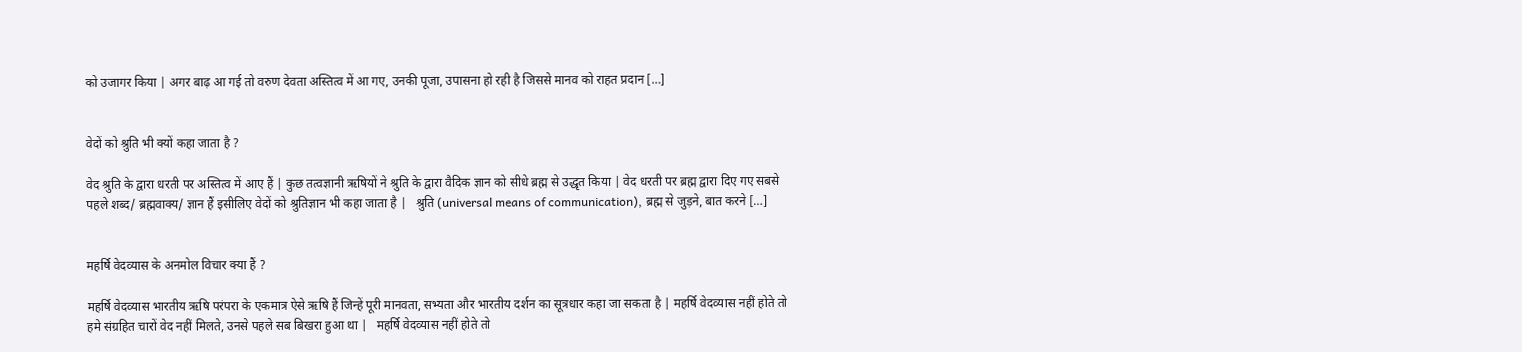को उजागर किया | अगर बाढ़ आ गई तो वरुण देवता अस्तित्व में आ गए, उनकी पूजा, उपासना हो रही है जिससे मानव को राहत प्रदान […]


वेदों को श्रुति भी क्यों कहा जाता है ?

वेद श्रुति के द्वारा धरती पर अस्तित्व में आए हैं | कुछ तत्वज्ञानी ऋषियों ने श्रुति के द्वारा वैदिक ज्ञान को सीधे ब्रह्म से उद्धृत किया | वेद धरती पर ब्रह्म द्वारा दिए गए सबसे पहले शब्द/ ब्रह्मवाक्य/ ज्ञान हैं इसीलिए वेदों को श्रुतिज्ञान भी कहा जाता है |   श्रुति (universal means of communication), ब्रह्म से जुड़ने, बात करने […]


महर्षि वेदव्यास के अनमोल विचार क्या हैं ?

महर्षि वेदव्यास भारतीय ऋषि परंपरा के एकमात्र ऐसे ऋषि हैं जिन्हें पूरी मानवता, सभ्यता और भारतीय दर्शन का सूत्रधार कहा जा सकता है | महर्षि वेदव्यास नहीं होते तो हमे संग्रहित चारों वेद नहीं मिलते, उनसे पहले सब बिखरा हुआ था |   महर्षि वेदव्यास नहीं होते तो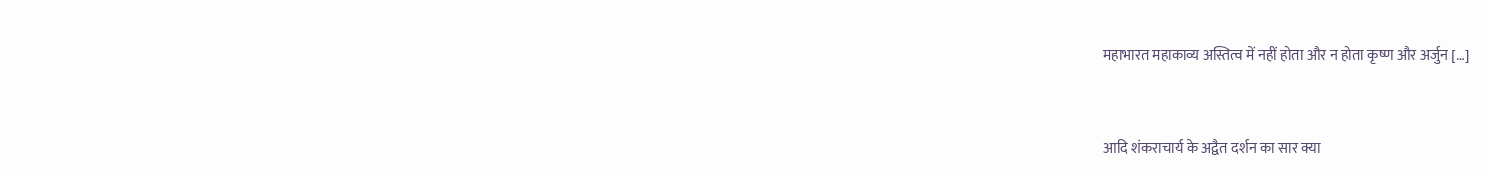महाभारत महाकाव्य अस्तित्व में नहीं होता और न होता कृष्ण और अर्जुन […]


आदि शंकराचार्य के अद्वैत दर्शन का सार क्या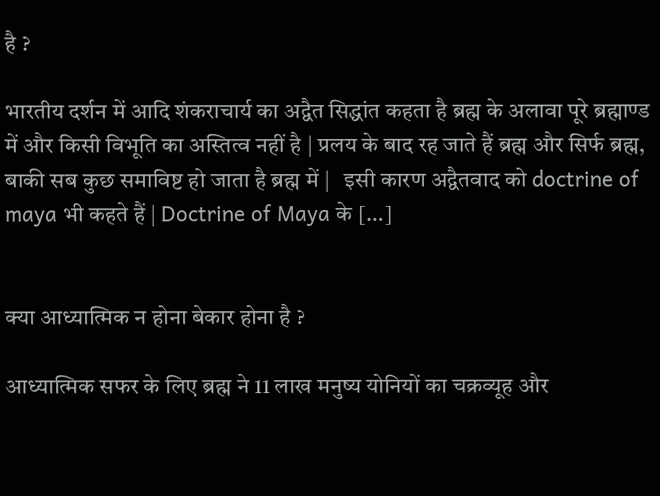है ?

भारतीय दर्शन में आदि शंकराचार्य का अद्वैत सिद्धांत कहता है ब्रह्म के अलावा पूरे ब्रह्माण्ड में और किसी विभूति का अस्तित्व नहीं है | प्रलय के बाद रह जाते हैं ब्रह्म और सिर्फ ब्रह्म, बाकी सब कुछ समाविष्ट हो जाता है ब्रह्म में |   इसी कारण अद्वैतवाद को doctrine of maya भी कहते हैं | Doctrine of Maya के […]


क्या आध्यात्मिक न होना बेकार होना है ?

आध्यात्मिक सफर के लिए ब्रह्म ने 11 लाख मनुष्य योनियों का चक्रव्यूह और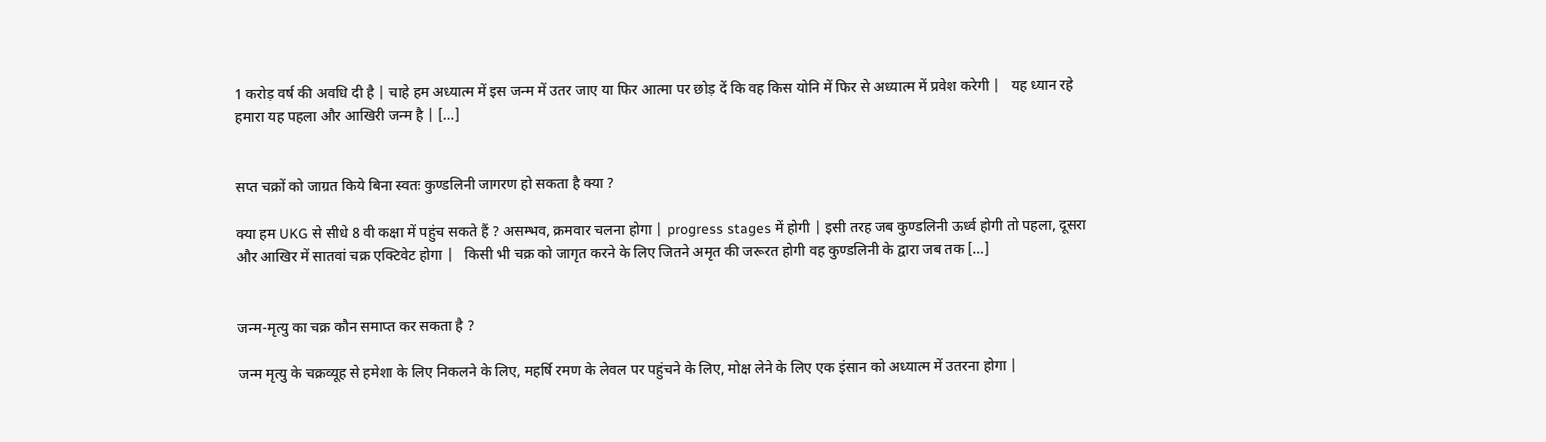1 करोड़ वर्ष की अवधि दी है | चाहे हम अध्यात्म में इस जन्म में उतर जाए या फिर आत्मा पर छोड़ दें कि वह किस योनि में फिर से अध्यात्म में प्रवेश करेगी |   यह ध्यान रहे हमारा यह पहला और आखिरी जन्म है | […]


सप्त चक्रों को जाग्रत किये बिना स्वतः कुण्डलिनी जागरण हो सकता है क्या ?

क्या हम UKG से सीधे 8 वी कक्षा में पहुंच सकते हैं ? असम्भव, क्रमवार चलना होगा | progress stages में होगी | इसी तरह जब कुण्डलिनी ऊर्ध्व होगी तो पहला, दूसरा और आखिर में सातवां चक्र एक्टिवेट होगा |   किसी भी चक्र को जागृत करने के लिए जितने अमृत की जरूरत होगी वह कुण्डलिनी के द्वारा जब तक […]


जन्म-मृत्यु का चक्र कौन समाप्त कर सकता है ?

जन्म मृत्यु के चक्रव्यूह से हमेशा के लिए निकलने के लिए, महर्षि रमण के लेवल पर पहुंचने के लिए, मोक्ष लेने के लिए एक इंसान को अध्यात्म में उतरना होगा |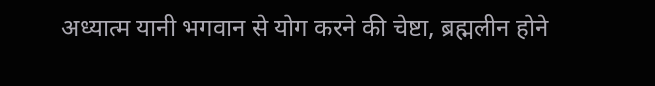अध्यात्म यानी भगवान से योग करने की चेष्टा, ब्रह्मलीन होने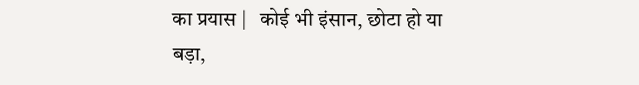का प्रयास |   कोई भी इंसान, छोटा हो या बड़ा,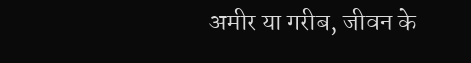अमीर या गरीब, जीवन के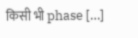किसी भी phase […]